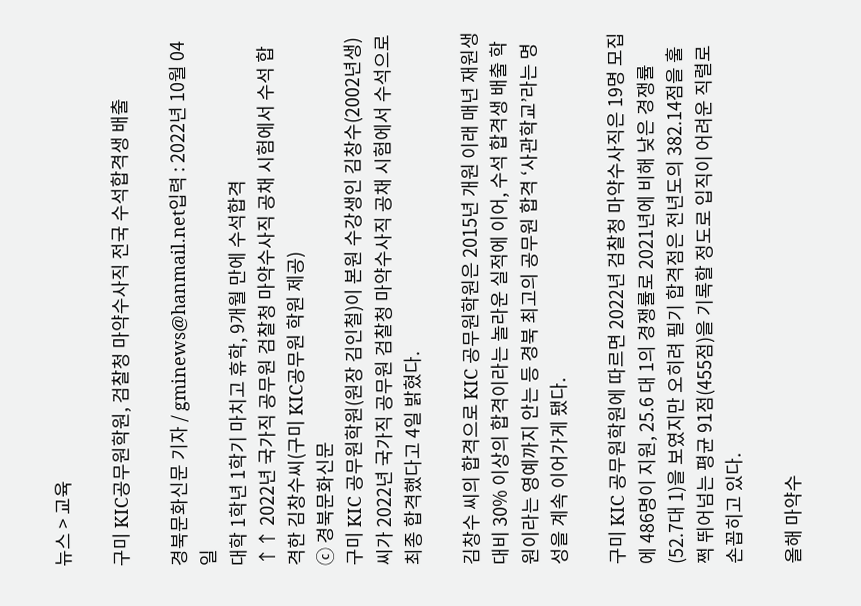뉴스 > 교육

구미 KIC공무원학원, 검찰청 마약수사직 전국 수석합격생 배출

경북문화신문 기자 / gminews@hanmail.net입력 : 2022년 10월 04일
대학 1학년 1학기 마치고 휴학, 9개월 만에 수석합격
↑↑ 2022년 국가직 공무원 검찰청 마약수사직 공채 시험에서 수석 합격한 김창수씨(구미 KIC공무원 학원 제공)
ⓒ 경북문화신문
구미 KIC 공무원학원(원장 김인철)이 본원 수강생인 김창수(2002년생) 씨가 2022년 국가직 공무원 검찰청 마약수사직 공채 시험에서 수석으로 최종 합격했다고 4일 밝혔다.

김창수 씨의 합격으로 KIC 공무원학원은 2015년 개원 이래 매년 재원생 대비 30% 이상의 합격이라는 놀라운 실적에 이어, 수석 합격생 배출 학원이라는 영예까지 안는 등 경북 최고의 공무원 합격 ‘사관학교’라는 명성을 계속 이어가게 됐다.

구미 KIC 공무원학원에 따르면 2022년 검찰청 마약수사직은 19명 모집에 486명이 지원, 25.6 대 1의 경쟁률로 2021년에 비해 낮은 경쟁률(52.7대 1)을 보였지만 오히려 필기 합격점은 전년도의 382.14점을 훌쩍 뛰어넘는 평균 91점(455점)을 기록할 정도로 입직이 어려운 직렬로 손꼽히고 있다.

올해 마약수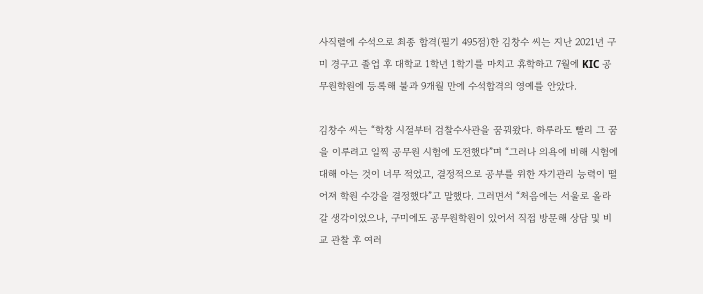사직렬에 수석으로 최종 합격(필기 495점)한 김창수 씨는 지난 2021년 구미 경구고 졸업 후 대학교 1학년 1학기를 마치고 휴학하고 7월에 KIC 공무원학원에 등록해 불과 9개월 만에 수석합격의 영예를 안았다.

김창수 씨는 “학창 시절부터 검찰수사관을 꿈꿔왔다. 하루라도 빨리 그 꿈을 이루려고 일찍 공무원 시험에 도전했다”며 “그러나 의욕에 비해 시험에 대해 아는 것이 너무 적었고, 결정적으로 공부를 위한 자기관리 능력이 떨어져 학원 수강을 결정했다”고 말했다. 그러면서 “처음에는 서울로 올라갈 생각이었으나, 구미에도 공무원학원이 있어서 직접 방문해 상담 및 비교 관찰 후 여러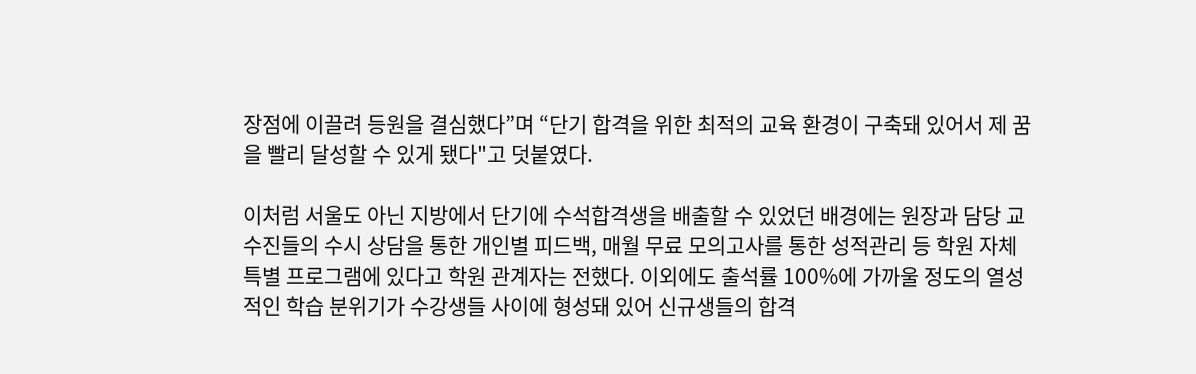장점에 이끌려 등원을 결심했다”며 “단기 합격을 위한 최적의 교육 환경이 구축돼 있어서 제 꿈을 빨리 달성할 수 있게 됐다"고 덧붙였다.

이처럼 서울도 아닌 지방에서 단기에 수석합격생을 배출할 수 있었던 배경에는 원장과 담당 교수진들의 수시 상담을 통한 개인별 피드백, 매월 무료 모의고사를 통한 성적관리 등 학원 자체 특별 프로그램에 있다고 학원 관계자는 전했다. 이외에도 출석률 100%에 가까울 정도의 열성적인 학습 분위기가 수강생들 사이에 형성돼 있어 신규생들의 합격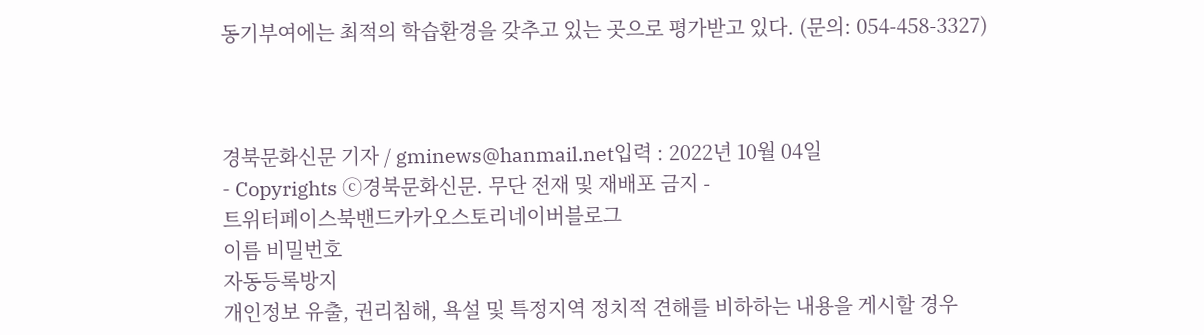동기부여에는 최적의 학습환경을 갖추고 있는 곳으로 평가받고 있다. (문의: 054-458-3327)



경북문화신문 기자 / gminews@hanmail.net입력 : 2022년 10월 04일
- Copyrights ⓒ경북문화신문. 무단 전재 및 재배포 금지 -
트위터페이스북밴드카카오스토리네이버블로그
이름 비밀번호
자동등록방지
개인정보 유출, 권리침해, 욕설 및 특정지역 정치적 견해를 비하하는 내용을 게시할 경우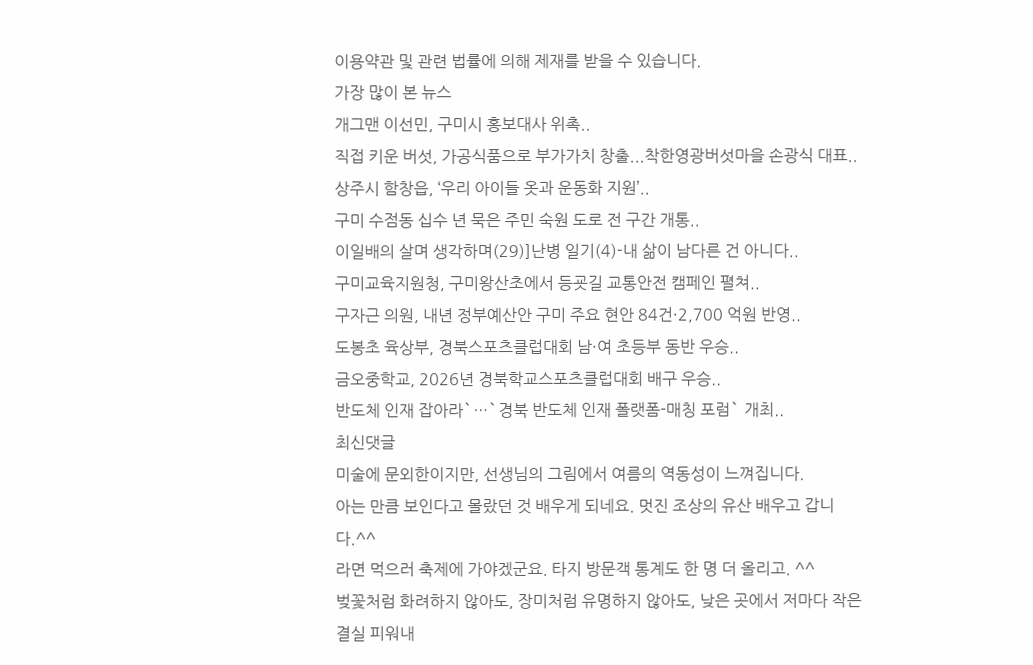이용약관 및 관련 법률에 의해 제재를 받을 수 있습니다.
가장 많이 본 뉴스
개그맨 이선민, 구미시 홍보대사 위촉..
직접 키운 버섯, 가공식품으로 부가가치 창출...착한영광버섯마을 손광식 대표..
상주시 함창읍, ‘우리 아이들 옷과 운동화 지원’..
구미 수점동 십수 년 묵은 주민 숙원 도로 전 구간 개통..
이일배의 살며 생각하며(29)]난병 일기(4)-내 삶이 남다른 건 아니다..
구미교육지원청, 구미왕산초에서 등굣길 교통안전 캠페인 펼쳐..
구자근 의원, 내년 정부예산안 구미 주요 현안 84건·2,700 억원 반영..
도봉초 육상부, 경북스포츠클럽대회 남·여 초등부 동반 우승..
금오중학교, 2026년 경북학교스포츠클럽대회 배구 우승..
반도체 인재 잡아라`…`경북 반도체 인재 폴랫폼-매칭 포럼` 개최..
최신댓글
미술에 문외한이지만, 선생님의 그림에서 여름의 역동성이 느껴집니다.
아는 만큼 보인다고 몰랐던 것 배우게 되네요. 멋진 조상의 유산 배우고 갑니다.^^
라면 먹으러 축제에 가야겠군요. 타지 방문객 통계도 한 명 더 올리고. ^^
벚꽃처럼 화려하지 않아도, 장미처럼 유명하지 않아도, 낮은 곳에서 저마다 작은 결실 피워내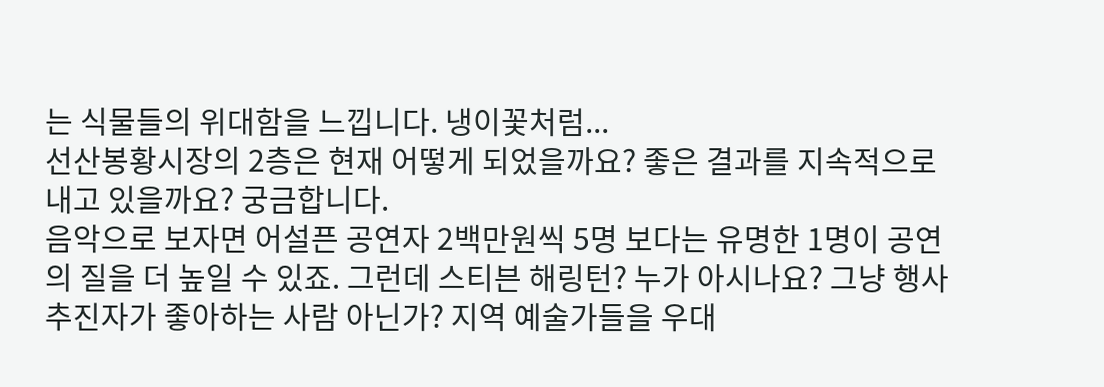는 식물들의 위대함을 느낍니다. 냉이꽃처럼...
선산봉황시장의 2층은 현재 어떻게 되었을까요? 좋은 결과를 지속적으로 내고 있을까요? 궁금합니다.
음악으로 보자면 어설픈 공연자 2백만원씩 5명 보다는 유명한 1명이 공연의 질을 더 높일 수 있죠. 그런데 스티븐 해링턴? 누가 아시나요? 그냥 행사 추진자가 좋아하는 사람 아닌가? 지역 예술가들을 우대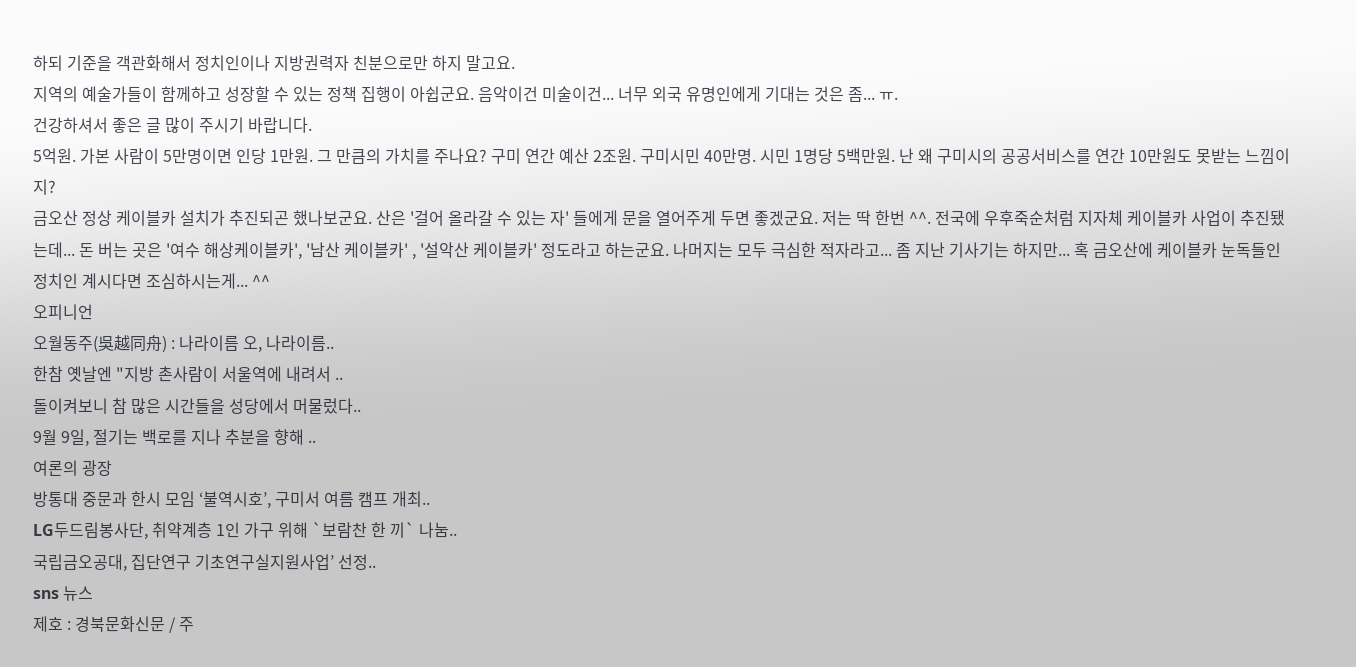하되 기준을 객관화해서 정치인이나 지방권력자 친분으로만 하지 말고요.
지역의 예술가들이 함께하고 성장할 수 있는 정책 집행이 아쉽군요. 음악이건 미술이건... 너무 외국 유명인에게 기대는 것은 좀... ㅠ.
건강하셔서 좋은 글 많이 주시기 바랍니다.
5억원. 가본 사람이 5만명이면 인당 1만원. 그 만큼의 가치를 주나요? 구미 연간 예산 2조원. 구미시민 40만명. 시민 1명당 5백만원. 난 왜 구미시의 공공서비스를 연간 10만원도 못받는 느낌이지?
금오산 정상 케이블카 설치가 추진되곤 했나보군요. 산은 '걸어 올라갈 수 있는 자' 들에게 문을 열어주게 두면 좋겠군요. 저는 딱 한번 ^^. 전국에 우후죽순처럼 지자체 케이블카 사업이 추진됐는데... 돈 버는 곳은 '여수 해상케이블카', '남산 케이블카' , '설악산 케이블카' 정도라고 하는군요. 나머지는 모두 극심한 적자라고... 좀 지난 기사기는 하지만... 혹 금오산에 케이블카 눈독들인 정치인 계시다면 조심하시는게... ^^
오피니언
오월동주(吳越同舟) : 나라이름 오, 나라이름..
한참 옛날엔 "지방 촌사람이 서울역에 내려서 ..
돌이켜보니 참 많은 시간들을 성당에서 머물렀다..
9월 9일, 절기는 백로를 지나 추분을 향해 ..
여론의 광장
방통대 중문과 한시 모임 ‘불역시호’, 구미서 여름 캠프 개최..
LG두드림봉사단, 취약계층 1인 가구 위해 `보람찬 한 끼` 나눔..
국립금오공대, 집단연구 기초연구실지원사업’ 선정..
sns 뉴스
제호 : 경북문화신문 / 주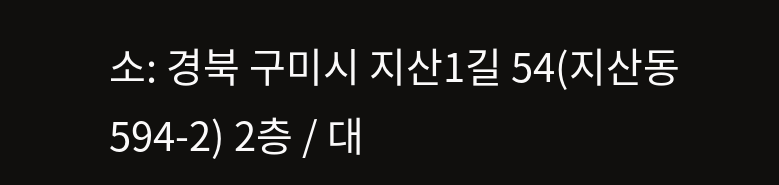소: 경북 구미시 지산1길 54(지산동 594-2) 2층 / 대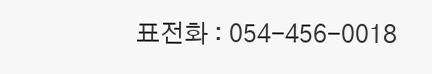표전화 : 054-456-0018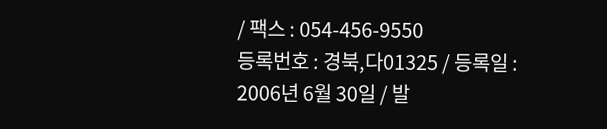/ 팩스 : 054-456-9550
등록번호 : 경북,다01325 / 등록일 : 2006년 6월 30일 / 발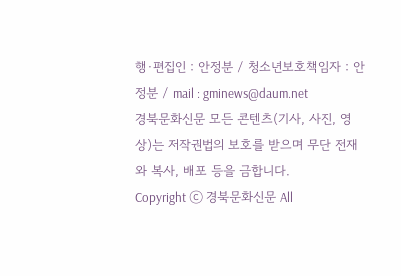행·편집인 : 안정분 / 청소년보호책임자 : 안정분 / mail : gminews@daum.net
경북문화신문 모든 콘텐츠(기사, 사진, 영상)는 저작권법의 보호를 받으며 무단 전재와 복사, 배포 등을 금합니다.
Copyright ⓒ 경북문화신문 All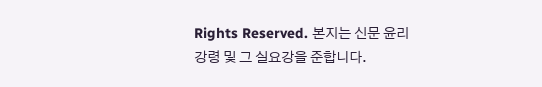Rights Reserved. 본지는 신문 윤리강령 및 그 실요강을 준합니다.